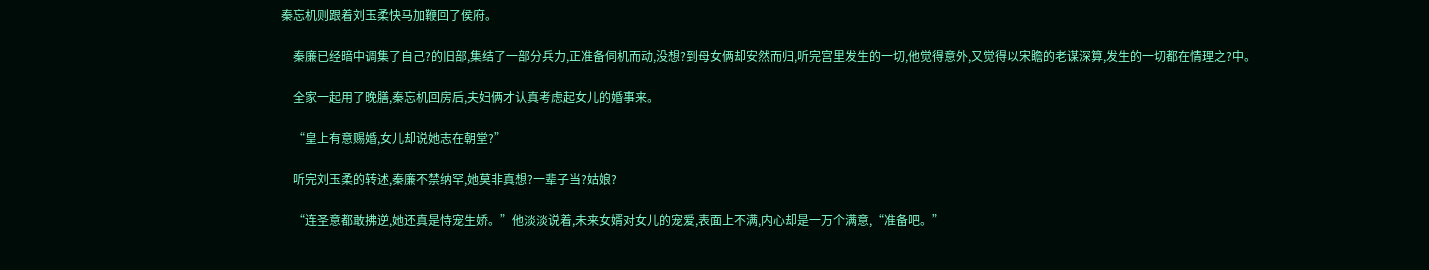秦忘机则跟着刘玉柔快马加鞭回了侯府。

    秦廉已经暗中调集了自己?的旧部,集结了一部分兵力,正准备伺机而动,没想?到母女俩却安然而归,听完宫里发生的一切,他觉得意外,又觉得以宋瞻的老谋深算,发生的一切都在情理之?中。

    全家一起用了晚膳,秦忘机回房后,夫妇俩才认真考虑起女儿的婚事来。

    “皇上有意赐婚,女儿却说她志在朝堂?”

    听完刘玉柔的转述,秦廉不禁纳罕,她莫非真想?一辈子当?姑娘?

    “连圣意都敢拂逆,她还真是恃宠生娇。”他淡淡说着,未来女婿对女儿的宠爱,表面上不满,内心却是一万个满意,“准备吧。”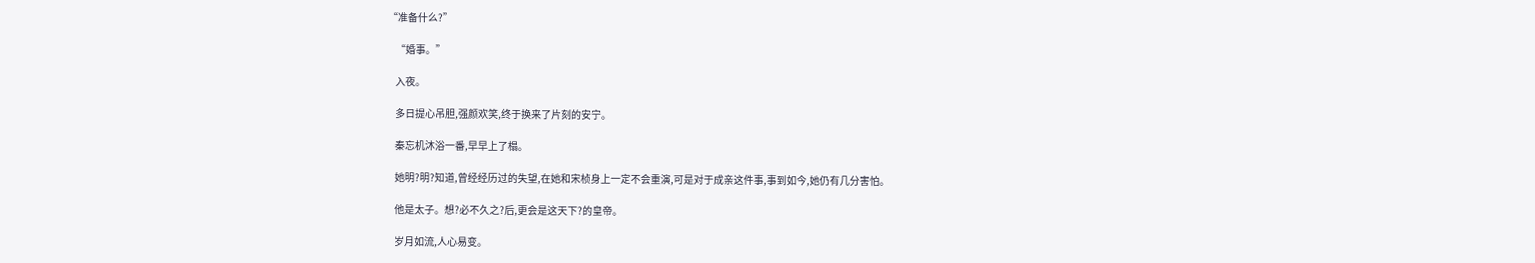“准备什么?”

    “婚事。”

    入夜。

    多日提心吊胆,强颜欢笑,终于换来了片刻的安宁。

    秦忘机沐浴一番,早早上了榻。

    她明?明?知道,曾经经历过的失望,在她和宋桢身上一定不会重演,可是对于成亲这件事,事到如今,她仍有几分害怕。

    他是太子。想?必不久之?后,更会是这天下?的皇帝。

    岁月如流,人心易变。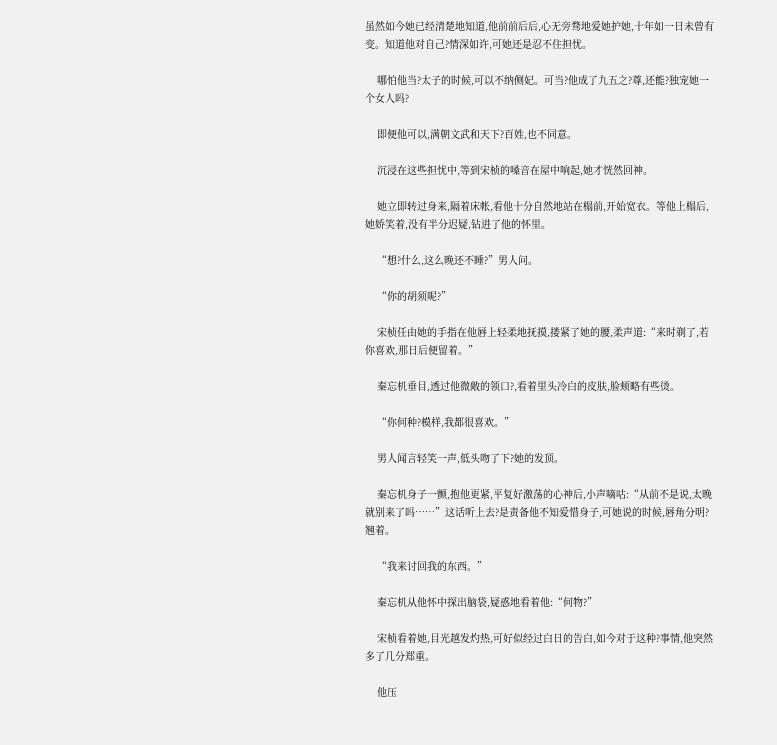虽然如今她已经清楚地知道,他前前后后,心无旁骛地爱她护她,十年如一日未曾有变。知道他对自己?情深如许,可她还是忍不住担忧。

    哪怕他当?太子的时候,可以不纳侧妃。可当?他成了九五之?尊,还能?独宠她一个女人吗?

    即便他可以,满朝文武和天下?百姓,也不同意。

    沉浸在这些担忧中,等到宋桢的嗓音在屋中响起,她才恍然回神。

    她立即转过身来,隔着床帐,看他十分自然地站在榻前,开始宽衣。等他上榻后,她娇笑着,没有半分迟疑,钻进了他的怀里。

    “想?什么,这么晚还不睡?”男人问。

    “你的胡须呢?”

    宋桢任由她的手指在他唇上轻柔地抚摸,搂紧了她的腰,柔声道:“来时剃了,若你喜欢,那日后便留着。”

    秦忘机垂目,透过他微敞的领口?,看着里头冷白的皮肤,脸颊略有些烫。

    “你何种?模样,我都很喜欢。”

    男人闻言轻笑一声,低头吻了下?她的发顶。

    秦忘机身子一颤,抱他更紧,平复好激荡的心神后,小声嘀咕:“从前不是说,太晚就别来了吗……”这话听上去?是责备他不知爱惜身子,可她说的时候,唇角分明?翘着。

    “我来讨回我的东西。”

    秦忘机从他怀中探出脑袋,疑惑地看着他:“何物?”

    宋桢看着她,目光越发灼热,可好似经过白日的告白,如今对于这种?事情,他突然多了几分郑重。

    他压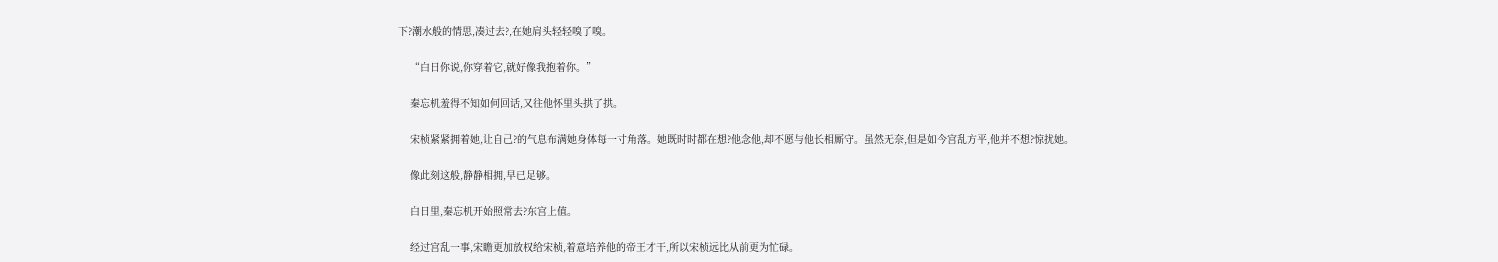下?潮水般的情思,凑过去?,在她肩头轻轻嗅了嗅。

    “白日你说,你穿着它,就好像我抱着你。”

    秦忘机羞得不知如何回话,又往他怀里头拱了拱。

    宋桢紧紧拥着她,让自己?的气息布满她身体每一寸角落。她既时时都在想?他念他,却不愿与他长相厮守。虽然无奈,但是如今宫乱方平,他并不想?惊扰她。

    像此刻这般,静静相拥,早已足够。

    白日里,秦忘机开始照常去?东宫上值。

    经过宫乱一事,宋瞻更加放权给宋桢,着意培养他的帝王才干,所以宋桢远比从前更为忙碌。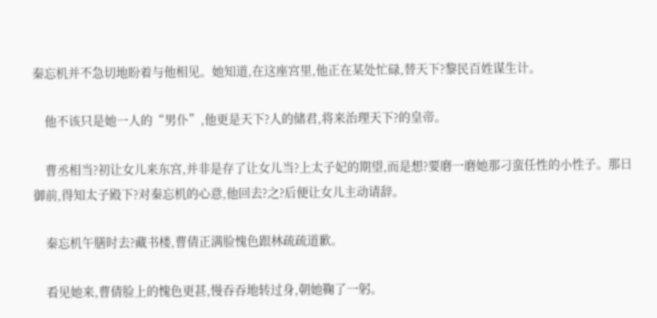秦忘机并不急切地盼着与他相见。她知道,在这座宫里,他正在某处忙碌,替天下?黎民百姓谋生计。

    他不该只是她一人的“男仆”,他更是天下?人的储君,将来治理天下?的皇帝。

    曹丞相当?初让女儿来东宫,并非是存了让女儿当?上太子妃的期望,而是想?要磨一磨她那刁蛮任性的小性子。那日御前,得知太子殿下?对秦忘机的心意,他回去?之?后便让女儿主动请辞。

    秦忘机午膳时去?藏书楼,曹倩正满脸愧色跟林疏疏道歉。

    看见她来,曹倩脸上的愧色更甚,慢吞吞地转过身,朝她鞠了一躬。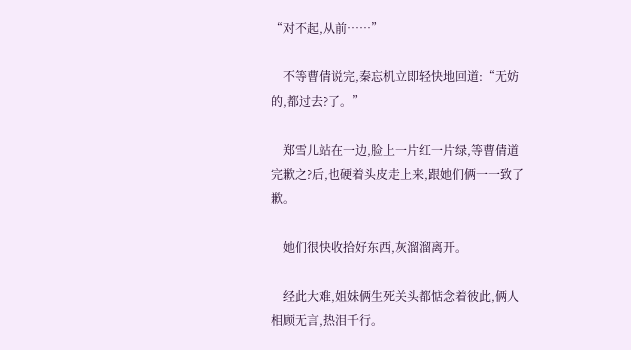“对不起,从前……”

    不等曹倩说完,秦忘机立即轻快地回道:“无妨的,都过去?了。”

    郑雪儿站在一边,脸上一片红一片绿,等曹倩道完歉之?后,也硬着头皮走上来,跟她们俩一一致了歉。

    她们很快收拾好东西,灰溜溜离开。

    经此大难,姐妹俩生死关头都惦念着彼此,俩人相顾无言,热泪千行。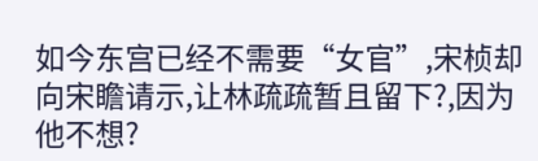如今东宫已经不需要“女官”,宋桢却向宋瞻请示,让林疏疏暂且留下?,因为他不想?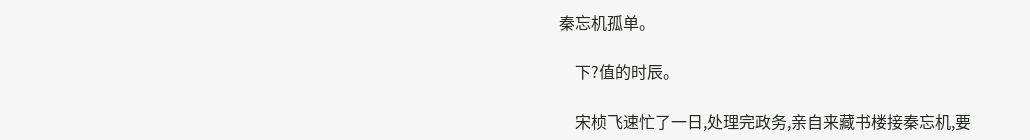秦忘机孤单。

    下?值的时辰。

    宋桢飞速忙了一日,处理完政务,亲自来藏书楼接秦忘机,要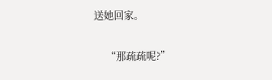送她回家。

    “那疏疏呢?”